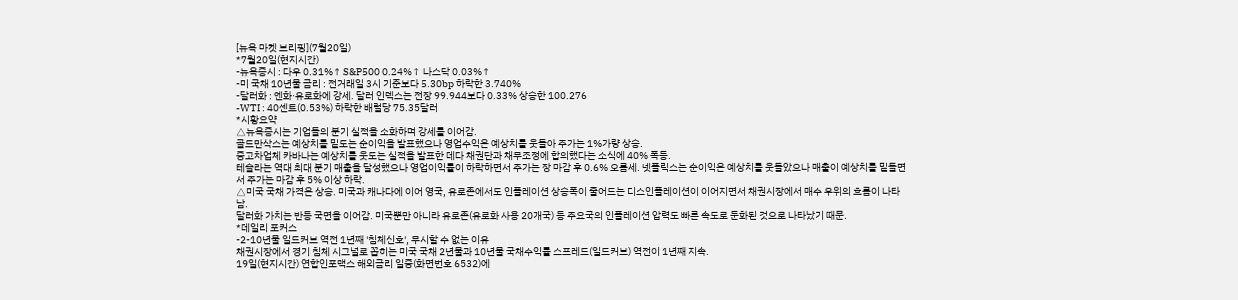[뉴욕 마켓 브리핑](7월20일)
*7월20일(현지시간)
-뉴욕증시 : 다우 0.31%↑ S&P500 0.24%↑ 나스닥 0.03%↑
-미 국채 10년물 금리 : 전거래일 3시 기준보다 5.30bp 하락한 3.740%
-달러화 : 엔화·유로화에 강세. 달러 인덱스는 전장 99.944보다 0.33% 상승한 100.276
-WTI : 40센트(0.53%) 하락한 배럴당 75.35달러
*시황요약
△뉴욕증시는 기업들의 분기 실적을 소화하며 강세를 이어감.
골드만삭스는 예상치를 밑도는 순이익을 발표했으나 영업수익은 예상치를 웃돌아 주가는 1%가량 상승.
중고차업체 카바나는 예상치를 웃도는 실적을 발표한 데다 채권단과 채무조정에 합의했다는 소식에 40% 폭등.
테슬라는 역대 최대 분기 매출을 달성했으나 영업이익률이 하락하면서 주가는 장 마감 후 0.6% 오름세. 넷플릭스는 순이익은 예상치를 웃돌았으나 매출이 예상치를 밑돌면서 주가는 마감 후 5% 이상 하락.
△미국 국채 가격은 상승. 미국과 캐나다에 이어 영국, 유로존에서도 인플레이션 상승폭이 줄어드는 디스인플레이션이 이어지면서 채권시장에서 매수 우위의 흐름이 나타남.
달러화 가치는 반등 국면을 이어감. 미국뿐만 아니라 유로존(유로화 사용 20개국) 등 주요국의 인플레이션 압력도 빠른 속도로 둔화된 것으로 나타났기 때문.
*데일리 포커스
-2-10년물 일드커브 역전 1년째 '침체신호', 무시할 수 없는 이유
채권시장에서 경기 침체 시그널로 꼽히는 미국 국채 2년물과 10년물 국채수익률 스프레드(일드커브) 역전이 1년째 지속.
19일(현지시간) 연합인포맥스 해외금리 일중(화면번호 6532)에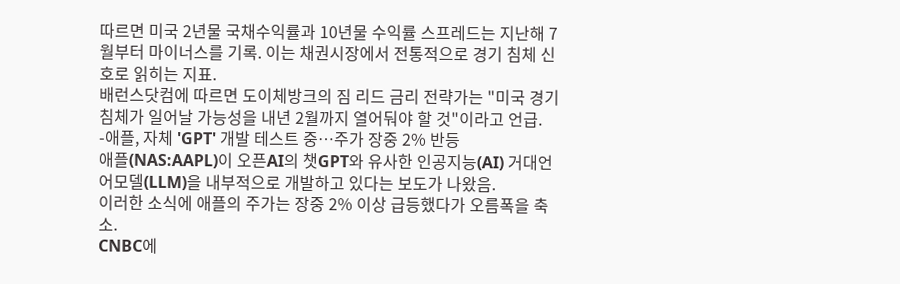따르면 미국 2년물 국채수익률과 10년물 수익률 스프레드는 지난해 7월부터 마이너스를 기록. 이는 채권시장에서 전통적으로 경기 침체 신호로 읽히는 지표.
배런스닷컴에 따르면 도이체방크의 짐 리드 금리 전략가는 "미국 경기 침체가 일어날 가능성을 내년 2월까지 열어둬야 할 것"이라고 언급.
-애플, 자체 'GPT' 개발 테스트 중…주가 장중 2% 반등
애플(NAS:AAPL)이 오픈AI의 챗GPT와 유사한 인공지능(AI) 거대언어모델(LLM)을 내부적으로 개발하고 있다는 보도가 나왔음.
이러한 소식에 애플의 주가는 장중 2% 이상 급등했다가 오름폭을 축소.
CNBC에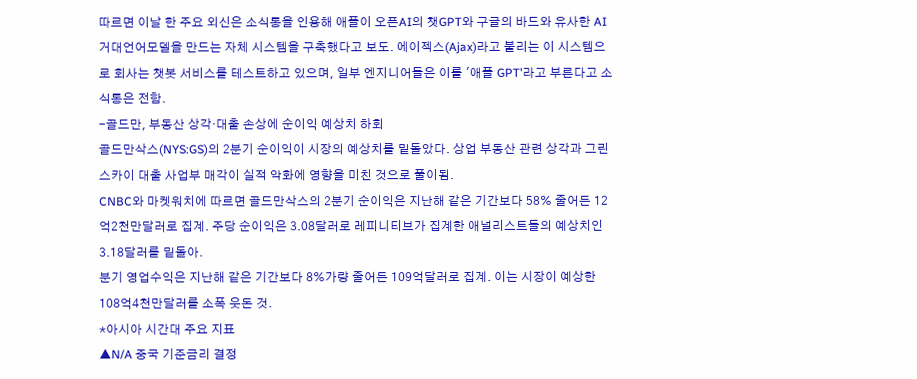따르면 이날 한 주요 외신은 소식통을 인용해 애플이 오픈AI의 챗GPT와 구글의 바드와 유사한 AI 거대언어모델을 만드는 자체 시스템을 구축했다고 보도. 에이젝스(Ajax)라고 불리는 이 시스템으로 회사는 챗봇 서비스를 테스트하고 있으며, 일부 엔지니어들은 이를 '애플 GPT'라고 부른다고 소식통은 전함.
-골드만, 부동산 상각·대출 손상에 순이익 예상치 하회
골드만삭스(NYS:GS)의 2분기 순이익이 시장의 예상치를 밑돌았다. 상업 부동산 관련 상각과 그린스카이 대출 사업부 매각이 실적 악화에 영향을 미친 것으로 풀이됨.
CNBC와 마켓워치에 따르면 골드만삭스의 2분기 순이익은 지난해 같은 기간보다 58% 줄어든 12억2천만달러로 집계. 주당 순이익은 3.08달러로 레피니티브가 집계한 애널리스트들의 예상치인 3.18달러를 밑돌아.
분기 영업수익은 지난해 같은 기간보다 8%가량 줄어든 109억달러로 집계. 이는 시장이 예상한 108억4천만달러를 소폭 웃돈 것.
*아시아 시간대 주요 지표
▲N/A 중국 기준금리 결정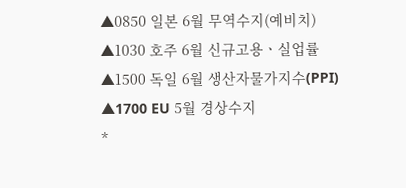▲0850 일본 6월 무역수지(예비치)
▲1030 호주 6월 신규고용ㆍ실업률
▲1500 독일 6월 생산자물가지수(PPI)
▲1700 EU 5월 경상수지
*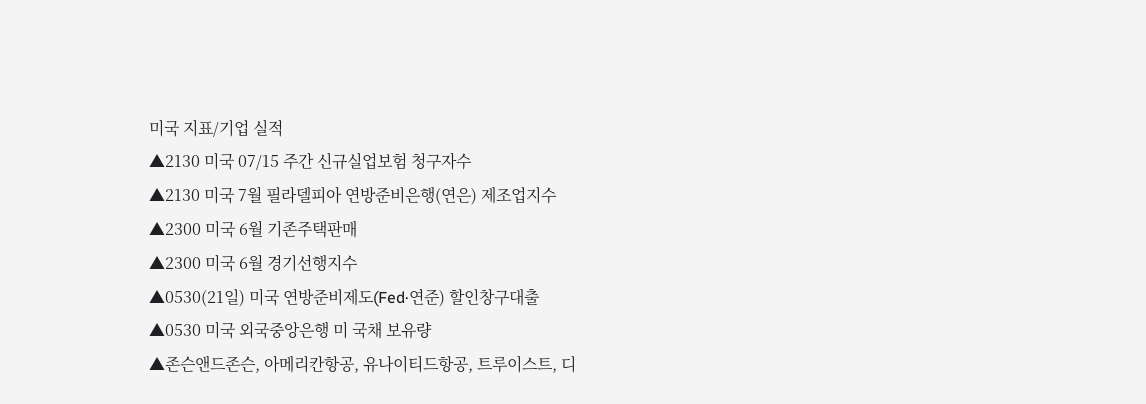미국 지표/기업 실적
▲2130 미국 07/15 주간 신규실업보험 청구자수
▲2130 미국 7월 필라델피아 연방준비은행(연은) 제조업지수
▲2300 미국 6월 기존주택판매
▲2300 미국 6월 경기선행지수
▲0530(21일) 미국 연방준비제도(Fed·연준) 할인창구대출
▲0530 미국 외국중앙은행 미 국채 보유량
▲존슨앤드존슨, 아메리칸항공, 유나이티드항공, 트루이스트, 디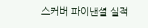스커버 파이낸셜 실적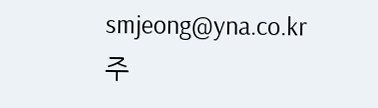smjeong@yna.co.kr
주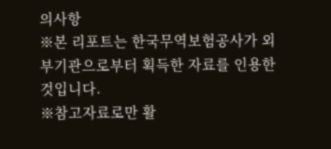의사항
※본 리포트는 한국무역보험공사가 외부기관으로부터 획득한 자료를 인용한 것입니다.
※참고자료로만 활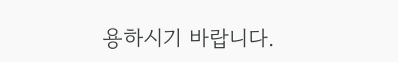용하시기 바랍니다.